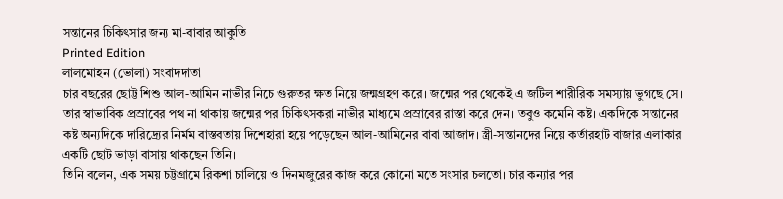সন্তানের চিকিৎসার জন্য মা-বাবার আকুতি
Printed Edition
লালমোহন (ভোলা) সংবাদদাতা
চার বছরের ছোট্ট শিশু আল-আমিন নাভীর নিচে গুরুতর ক্ষত নিয়ে জন্মগ্রহণ করে। জন্মের পর থেকেই এ জটিল শারীরিক সমস্যায় ভুগছে সে। তার স্বাভাবিক প্রস্রাবের পথ না থাকায় জন্মের পর চিকিৎসকরা নাভীর মাধ্যমে প্রস্রাবের রাস্তা করে দেন। তবুও কমেনি কষ্ট। একদিকে সন্তানের কষ্ট অন্যদিকে দারিদ্র্যের নির্মম বাস্তবতায় দিশেহারা হয়ে পড়েছেন আল-আমিনের বাবা আজাদ। স্ত্রী-সন্তানদের নিয়ে কর্তারহাট বাজার এলাকার একটি ছোট ভাড়া বাসায় থাকছেন তিনি।
তিনি বলেন, এক সময় চট্টগ্রামে রিকশা চালিয়ে ও দিনমজুরের কাজ করে কোনো মতে সংসার চলতো। চার কন্যার পর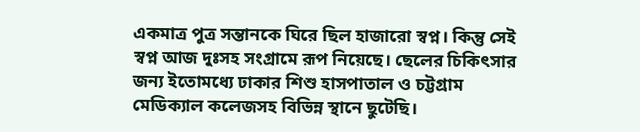একমাত্র পুত্র সন্তানকে ঘিরে ছিল হাজারো স্বপ্ন। কিন্তু সেই স্বপ্ন আজ দুঃসহ সংগ্রামে রূপ নিয়েছে। ছেলের চিকিৎসার জন্য ইতোমধ্যে ঢাকার শিশু হাসপাতাল ও চট্টগ্রাম মেডিক্যাল কলেজসহ বিভিন্ন স্থানে ছুটেছি।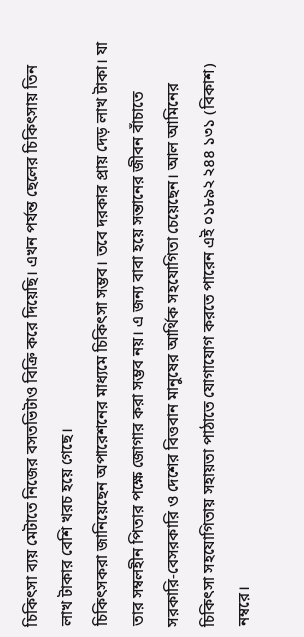চিকিৎসা ব্যয় মেটাতে নিজের বসতভিটাও বিক্রি করে দিয়েছি। এখন পর্যন্ত ছেলের চিকিৎসায় তিন লাখ টাকার বেশি খরচ হয়ে গেছে।
চিকিৎসকরা জানিয়েছেন অপারেশনের মাধ্যমে চিকিৎসা সম্ভব। তবে দরকার প্রায় দেড় লাখ টাকা। যা তার সম্বলহীন পিতার পক্ষে জোগার করা সম্ভব নয়। এ জন্য বাবা হয়ে সন্তানের জীবন বাঁচাতে সরকারি-বেসরকারি ও দেশের বিত্তবান মানুষের আর্থিক সহযোগিতা চেয়েছেন। আল আমিনের চিকিৎসা সহযোগিতায় সহায়তা পাঠাতে যোগাযোগ করতে পারেন এই ০১৮৯২ ২৪৪ ১৩১ (বিকাশ) নম্বরে।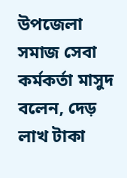উপজেলা সমাজ সেবা কর্মকর্তা মাসুদ বলেন, দেড় লাখ টাকা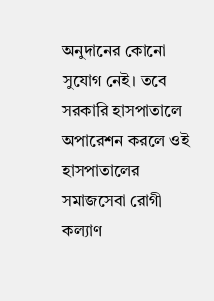অনুদানের কোনো সুযোগ নেই। তবে সরকারি হাসপাতালে অপারেশন করলে ওই হাসপাতালের সমাজসেবা রোগী কল্যাণ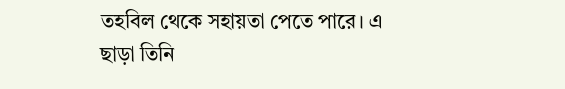তহবিল থেকে সহায়তা পেতে পারে। এ ছাড়া তিনি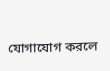যোগাযোগ করলে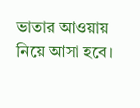ভাতার আওয়ায় নিয়ে আসা হবে।